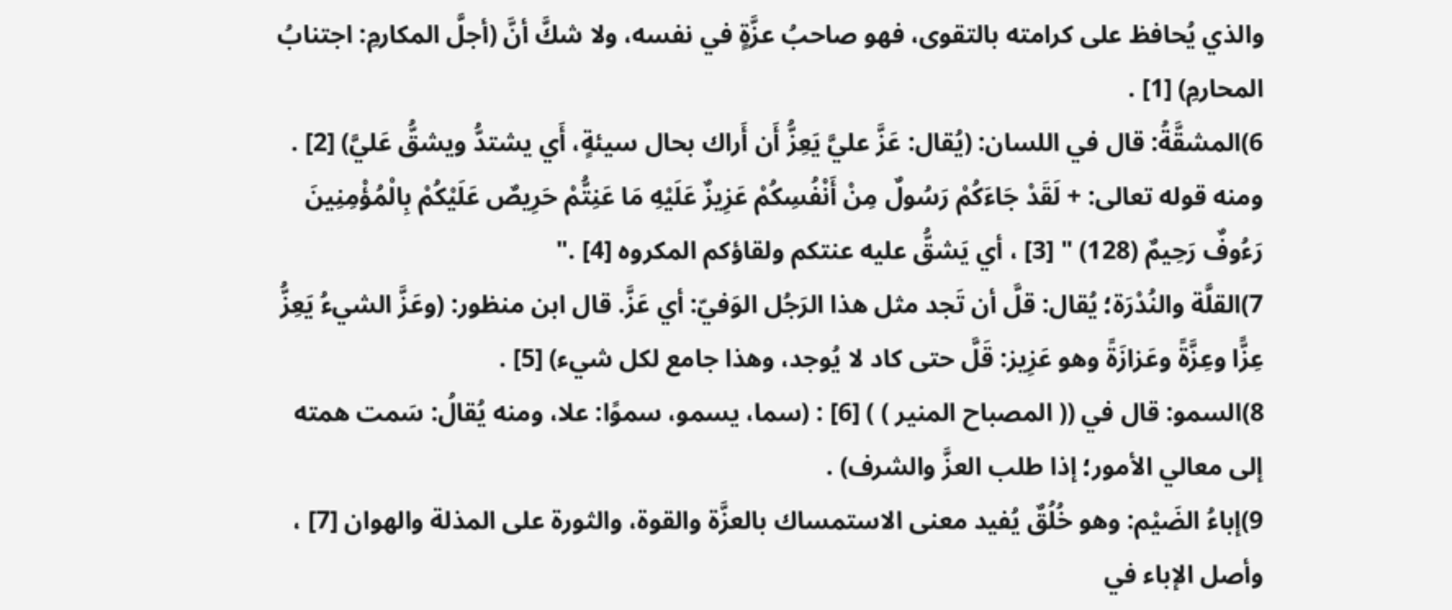والذي يُحافظ على كرامته بالتقوى، فهو صاحبُ عزَّةٍ في نفسه، ولا شكَّ أنَّ (أجلَّ المكارمِ: اجتنابُ المحارمِ) [1] .
6)المشقَّةُ: قال في اللسان: (يُقال: عَزَّ عليَّ يَعِزُّ أَن أَراك بحال سيئةٍ، أَي يشتدُّ ويشقُّ عَليَّ) [2] .
ومنه قوله تعالى: + لَقَدْ جَاءَكُمْ رَسُولٌ مِنْ أَنْفُسِكُمْ عَزِيزٌ عَلَيْهِ مَا عَنِتُّمْ حَرِيصٌ عَلَيْكُمْ بِالْمُؤْمِنِينَ رَءُوفٌ رَحِيمٌ (128) " [3] ، أي يَشقُّ عليه عنتكم ولقاؤكم المكروه [4] ."
7)القلَّة والنُدْرَة؛ يُقال: قلَّ أن تَجد مثل هذا الرَجُل الوَفيّ: أي عَزَّ. قال ابن منظور: (وعَزَّ الشيءُ يَعِزُّ عِزًّا وعِزَّةً وعَزازَةً وهو عَزِيز: قَلَّ حتى كاد لا يُوجد، وهذا جامع لكل شيء) [5] .
8)السمو: قال في (( المصباح المنير ) ) [6] : (سما، يسمو، سموًا: علا، ومنه يُقالُ: سَمت همته إلى معالي الأمور؛ إذا طلب العزَّ والشرف) .
9)إباءُ الضَيْم: وهو خُلُقٌ يُفيد معنى الاستمساك بالعزَّة والقوة، والثورة على المذلة والهوان [7] ، وأصل الإباء في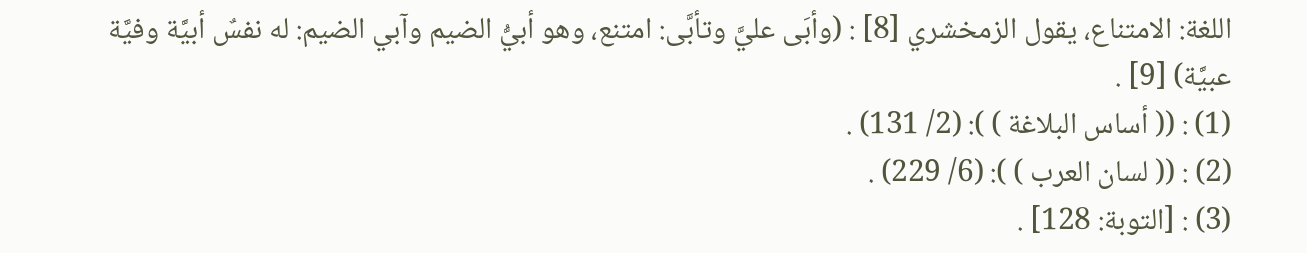اللغة: الامتناع، يقول الزمخشري [8] : (وأبَى عليَّ وتأبَّى: امتنع، وهو أبيُّ الضيم وآبي الضيم: له نفسٌ أبيَّة وفيَّة عبيَّة) [9] .
(1) : (( أساس البلاغة ) ): (2/ 131) .
(2) : (( لسان العرب ) ): (6/ 229) .
(3) : [التوبة: 128] .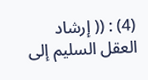(4) : (( إرشاد العقل السليم إلى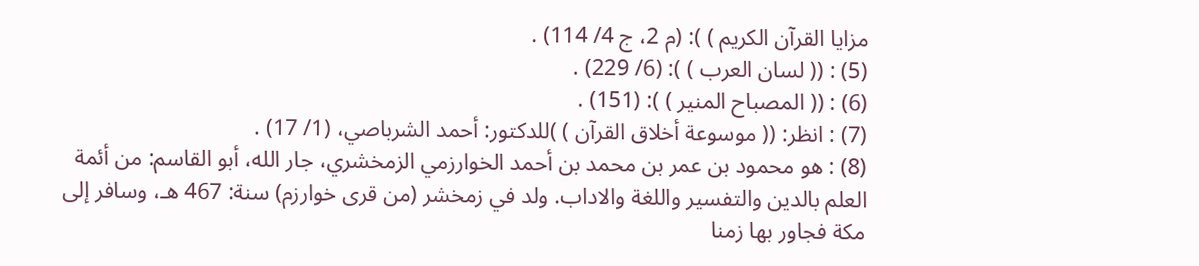مزايا القرآن الكريم ) ): (م 2، ج 4/ 114) .
(5) : (( لسان العرب ) ): (6/ 229) .
(6) : (( المصباح المنير ) ): (151) .
(7) : انظر: (( موسوعة أخلاق القرآن ) )للدكتور: أحمد الشرباصي، (1/ 17) .
(8) : هو محمود بن عمر بن محمد بن أحمد الخوارزمي الزمخشري، جار الله، أبو القاسم: من أئمة العلم بالدين والتفسير واللغة والاداب. ولد في زمخشر (من قرى خوارزم) سنة: 467 هـ، وسافر إلى مكة فجاور بها زمنا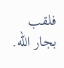فلقب بجار الله.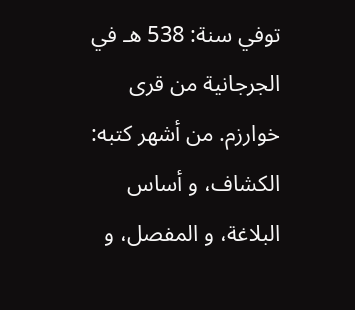توفي سنة: 538 هـ في الجرجانية من قرى خوارزم. من أشهر كتبه: الكشاف، و أساس البلاغة، و المفصل، و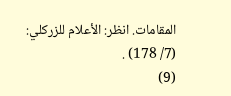المقامات. انظر: الأعلام للزركلي: (7/ 178) .
(9)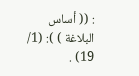: (( أساس البلاغة ) ): (1/ 19) .